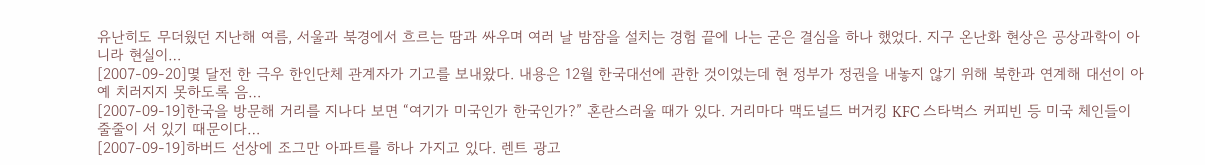유난히도 무더웠던 지난해 여름, 서울과 북경에서 흐르는 땀과 싸우며 여러 날 밤잠을 설치는 경험 끝에 나는 굳은 결심을 하나 했었다. 지구 온난화 현상은 공상과학이 아니라 현실이…
[2007-09-20]몇 달전 한 극우 한인단체 관계자가 기고를 보내왔다. 내용은 12월 한국대선에 관한 것이었는데 현 정부가 정권을 내놓지 않기 위해 북한과 연계해 대선이 아예 치러지지 못하도록 음…
[2007-09-19]한국을 방문해 거리를 지나다 보면 “여기가 미국인가 한국인가?” 혼란스러울 때가 있다. 거리마다 맥도널드 버거킹 KFC 스타벅스 커피빈 등 미국 체인들이 줄줄이 서 있기 때문이다…
[2007-09-19]하버드 선상에 조그만 아파트를 하나 가지고 있다. 렌트 광고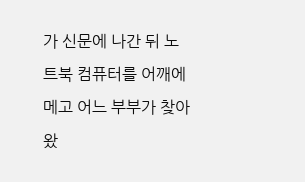가 신문에 나간 뒤 노트북 컴퓨터를 어깨에 메고 어느 부부가 찾아왔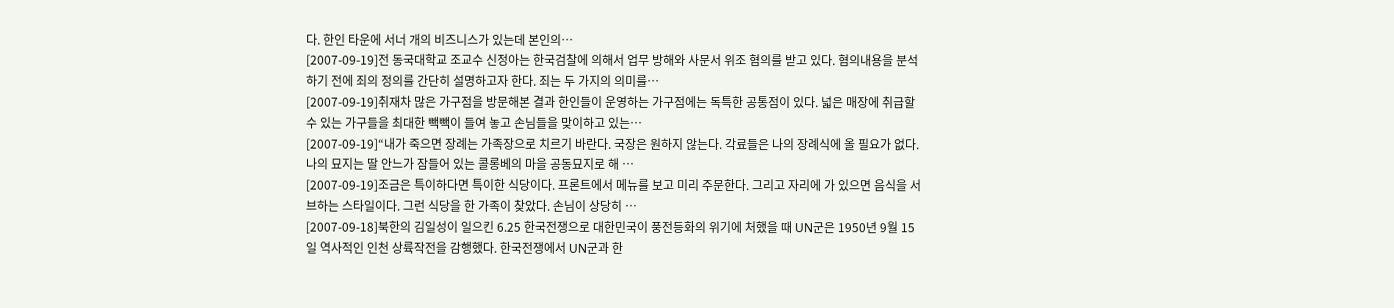다. 한인 타운에 서너 개의 비즈니스가 있는데 본인의…
[2007-09-19]전 동국대학교 조교수 신정아는 한국검찰에 의해서 업무 방해와 사문서 위조 혐의를 받고 있다. 혐의내용을 분석하기 전에 죄의 정의를 간단히 설명하고자 한다. 죄는 두 가지의 의미를…
[2007-09-19]취재차 많은 가구점을 방문해본 결과 한인들이 운영하는 가구점에는 독특한 공통점이 있다. 넓은 매장에 취급할 수 있는 가구들을 최대한 빽빽이 들여 놓고 손님들을 맞이하고 있는…
[2007-09-19]“내가 죽으면 장례는 가족장으로 치르기 바란다. 국장은 원하지 않는다. 각료들은 나의 장례식에 올 필요가 없다. 나의 묘지는 딸 안느가 잠들어 있는 콜롱베의 마을 공동묘지로 해 …
[2007-09-19]조금은 특이하다면 특이한 식당이다. 프론트에서 메뉴를 보고 미리 주문한다. 그리고 자리에 가 있으면 음식을 서브하는 스타일이다. 그런 식당을 한 가족이 찾았다. 손님이 상당히 …
[2007-09-18]북한의 김일성이 일으킨 6.25 한국전쟁으로 대한민국이 풍전등화의 위기에 처했을 때 UN군은 1950년 9월 15일 역사적인 인천 상륙작전을 감행했다. 한국전쟁에서 UN군과 한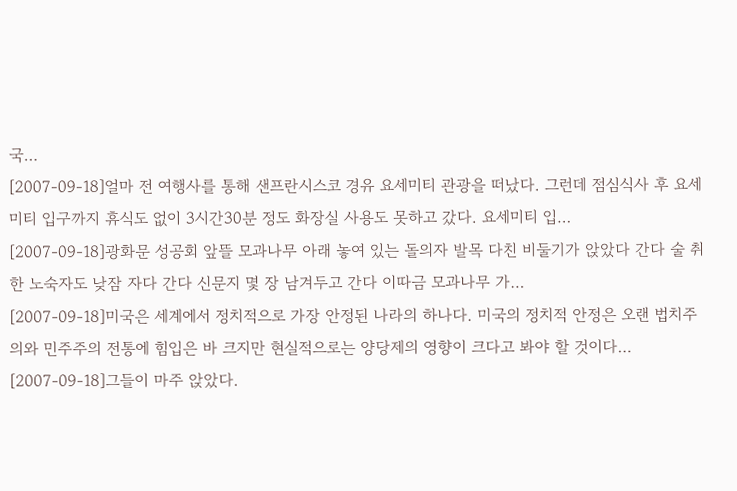국…
[2007-09-18]얼마 전 여행사를 통해 샌프란시스코 경유 요세미티 관광을 떠났다. 그런데 점심식사 후 요세미티 입구까지 휴식도 없이 3시간30분 정도 화장실 사용도 못하고 갔다. 요세미티 입…
[2007-09-18]광화문 성공회 앞뜰 모과나무 아래 놓여 있는 돌의자 발목 다친 비둘기가 앉았다 간다 술 취한 노숙자도 낮잠 자다 간다 신문지 몇 장 남겨두고 간다 이따금 모과나무 가…
[2007-09-18]미국은 세계에서 정치적으로 가장 안정된 나라의 하나다. 미국의 정치적 안정은 오랜 법치주의와 민주주의 전통에 힘입은 바 크지만 현실적으로는 양당제의 영향이 크다고 봐야 할 것이다…
[2007-09-18]그들이 마주 앉았다.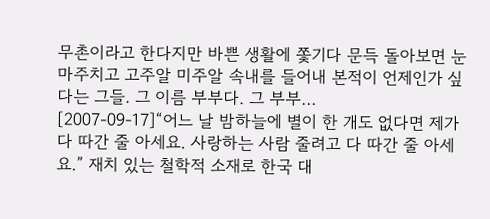무촌이라고 한다지만 바쁜 생활에 쫓기다 문득 돌아보면 눈 마주치고 고주알 미주알 속내를 들어내 본적이 언제인가 싶다는 그들. 그 이름 부부다. 그 부부…
[2007-09-17]“어느 날 밤하늘에 별이 한 개도 없다면 제가 다 따간 줄 아세요. 사랑하는 사람 줄려고 다 따간 줄 아세요.” 재치 있는 철학적 소재로 한국 대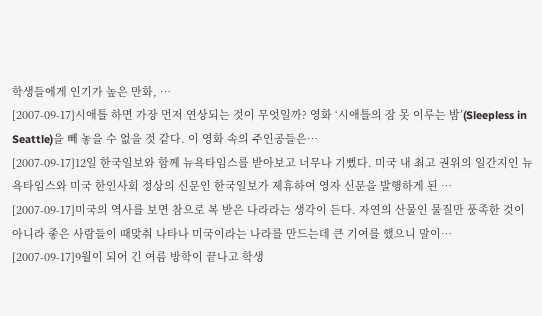학생들에게 인기가 높은 만화, …
[2007-09-17]시애틀 하면 가장 먼저 연상되는 것이 무엇일까? 영화 ‘시애틀의 잠 못 이루는 밤’(Sleepless in Seattle)을 빼 놓을 수 없을 것 같다. 이 영화 속의 주인공들은…
[2007-09-17]12일 한국일보와 함께 뉴욕타임스를 받아보고 너무나 기뻤다. 미국 내 최고 권위의 일간지인 뉴욕타임스와 미국 한인사회 정상의 신문인 한국일보가 제휴하여 영자 신문을 발행하게 된 …
[2007-09-17]미국의 역사를 보면 참으로 복 받은 나라라는 생각이 든다. 자연의 산물인 물질만 풍족한 것이 아니라 좋은 사람들이 때맞춰 나타나 미국이라는 나라를 만드는데 큰 기여를 했으니 말이…
[2007-09-17]9월이 되어 긴 여름 방학이 끝나고 학생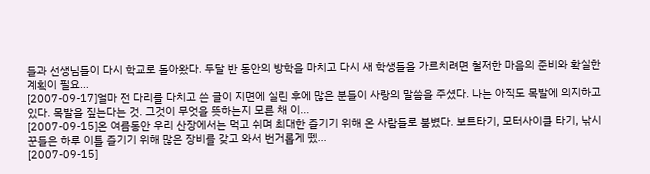들과 선생님들이 다시 학교로 돌아왔다. 두달 반 동안의 방학을 마치고 다시 새 학생들을 가르치려면 철저한 마음의 준비와 확실한 계획이 필요…
[2007-09-17]얼마 전 다리를 다치고 쓴 글이 지면에 실린 후에 많은 분들이 사랑의 말씀을 주셨다. 나는 아직도 목발에 의지하고 있다. 목발을 짚는다는 것. 그것이 무엇을 뜻하는지 모른 채 이…
[2007-09-15]온 여름동안 우리 산장에서는 먹고 쉬며 최대한 즐기기 위해 온 사람들로 붐볐다. 보트타기, 모터사이클 타기, 낚시꾼들은 하루 이틀 즐기기 위해 많은 장비를 갖고 와서 번거롭게 뗐…
[2007-09-15]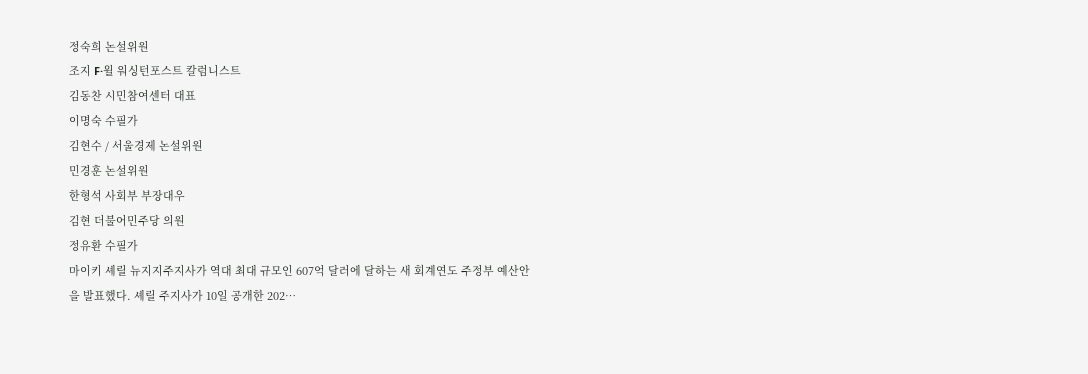정숙희 논설위원
조지 F·윌 워싱턴포스트 칼럼니스트
김동찬 시민참여센터 대표
이명숙 수필가
김현수 / 서울경제 논설위원
민경훈 논설위원
한형석 사회부 부장대우
김현 더불어민주당 의원
정유환 수필가
마이키 셰릴 뉴지지주지사가 역대 최대 규모인 607억 달러에 달하는 새 회계연도 주정부 예산안을 발표했다. 셰릴 주지사가 10일 공개한 202…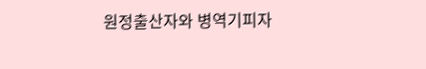원정출산자와 병역기피자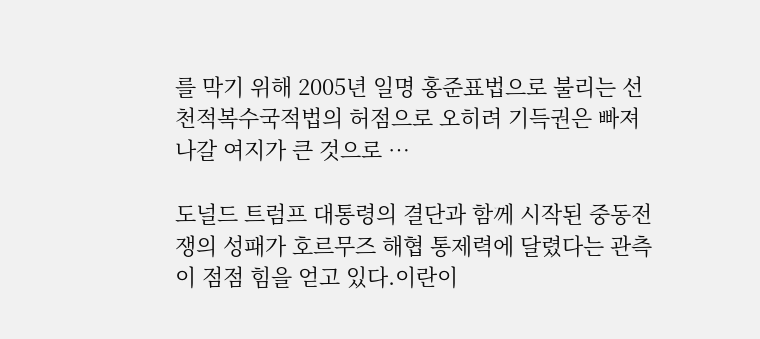를 막기 위해 2005년 일명 홍준표법으로 불리는 선천적복수국적법의 허점으로 오히려 기득권은 빠져나갈 여지가 큰 것으로 …

도널드 트럼프 대통령의 결단과 함께 시작된 중동전쟁의 성패가 호르무즈 해협 통제력에 달렸다는 관측이 점점 힘을 얻고 있다.이란이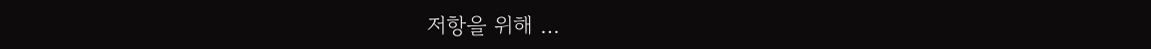저항을 위해 …